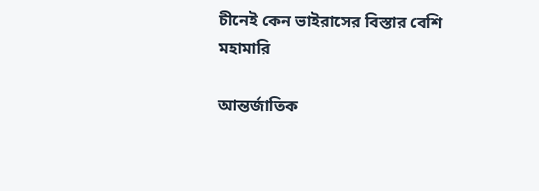চীনেই কেন ভাইরাসের বিস্তার বেশি মহামারি

আন্তর্জাতিক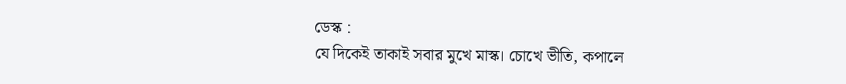ডেস্ক :
যে দিকেই তাকাই সবার মুখে মাস্ক। চোখে ভীতি, কপালে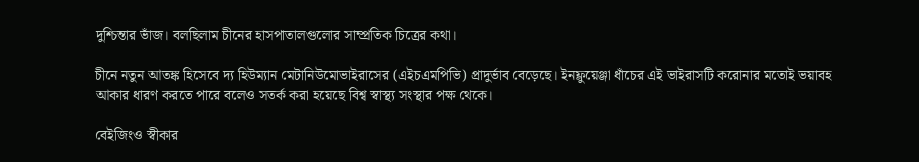দুশ্চিন্তার ভাঁজ। বলছিলাম চীনের হাসপাতালগুলোর সাম্প্রতিক চিত্রের কথা।

চীনে নতুন আতঙ্ক হিসেবে দ্য হিউম্যান মেটানিউমোভাইরাসের (এইচএমপিভি) প্রাদুর্ভাব বেড়েছে। ইনফ্লুয়েঞ্জা ধাঁচের এই ভাইরাসটি করোনার মতোই ভয়াবহ আকার ধারণ করতে পারে বলেও সতর্ক করা হয়েছে বিশ্ব স্বাস্থ্য সংস্থার পক্ষ থেকে।

বেইজিংও স্বীকার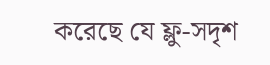করেছে যে ফ্লু-সদৃশ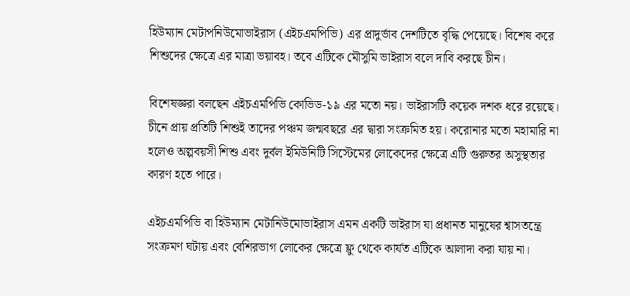হিউম্যান মেটাপনিউমোভাইরাস (এইচএমপিভি) এর প্রাদুর্ভাব দেশটিতে বৃদ্ধি পেয়েছে। বিশেষ করে শিশুদের ক্ষেত্রে এর মাত্রা ভয়াবহ। তবে এটিকে মৌসুমি ভাইরাস বলে দাবি করছে চীন।

বিশেষজ্ঞরা বলছেন এইচএমপিভি কোভিড-১৯ এর মতো নয়। ভাইরাসটি কয়েক দশক ধরে রয়েছে। চীনে প্রায় প্রতিটি শিশুই তাদের পঞ্চম জন্মবছরে এর দ্বারা সংক্রমিত হয়। করোনার মতো মহামারি না হলেও অল্পবয়সী শিশু এবং দুর্বল ইমিউনিটি সিস্টেমের লোকেদের ক্ষেত্রে এটি গুরুতর অসুস্থতার কারণ হতে পারে।

এইচএমপিভি বা হিউম্যান মেটানিউমোভাইরাস এমন একটি ভাইরাস যা প্রধানত মানুষের শ্বাসতন্ত্রে সংক্রমণ ঘটায় এবং বেশিরভাগ লোকের ক্ষেত্রে ফ্লু থেকে কার্যত এটিকে আলাদা করা যায় না।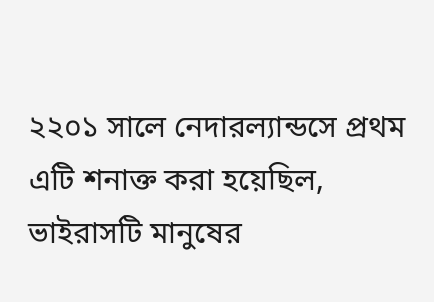২২০১ সালে নেদারল্যান্ডসে প্রথম এটি শনাক্ত করা হয়েছিল, ভাইরাসটি মানুষের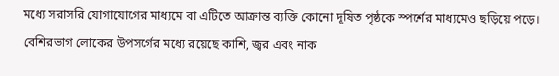মধ্যে সরাসরি যোগাযোগের মাধ্যমে বা এটিতে আক্রান্ত ব্যক্তি কোনো দূষিত পৃষ্ঠকে স্পর্শের মাধ্যমেও ছড়িয়ে পড়ে। বেশিরভাগ লোকের উপসর্গের মধ্যে রয়েছে কাশি, জ্বর এবং নাক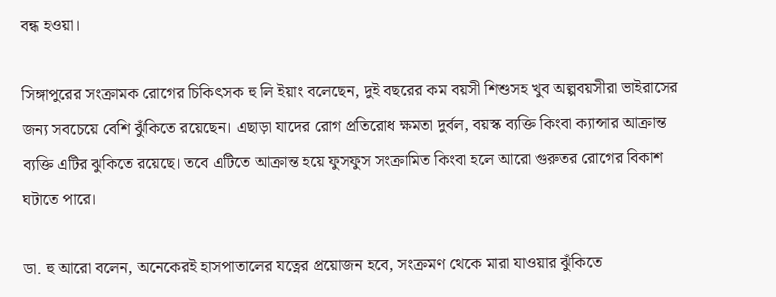বন্ধ হওয়া।

সিঙ্গাপুরের সংক্রামক রোগের চিকিৎসক হু লি ইয়াং বলেছেন, দুই বছরের কম বয়সী শিশুসহ খুব অল্পবয়সীরা ভাইরাসের জন্য সবচেয়ে বেশি ঝুঁকিতে রয়েছেন। এছাড়া যাদের রোগ প্রতিরোধ ক্ষমতা দুর্বল, বয়স্ক ব্যক্তি কিংবা ক্যান্সার আক্রান্ত ব্যক্তি এটির ঝুকিতে রয়েছে। তবে এটিতে আক্রান্ত হয়ে ফুসফুস সংক্রামিত কিংবা হলে আরো গুরুতর রোগের বিকাশ ঘটাতে পারে।

ডা. হু আরো বলেন, অনেকেরই হাসপাতালের যত্নের প্রয়োজন হবে, সংক্রমণ থেকে মারা যাওয়ার ঝুঁকিতে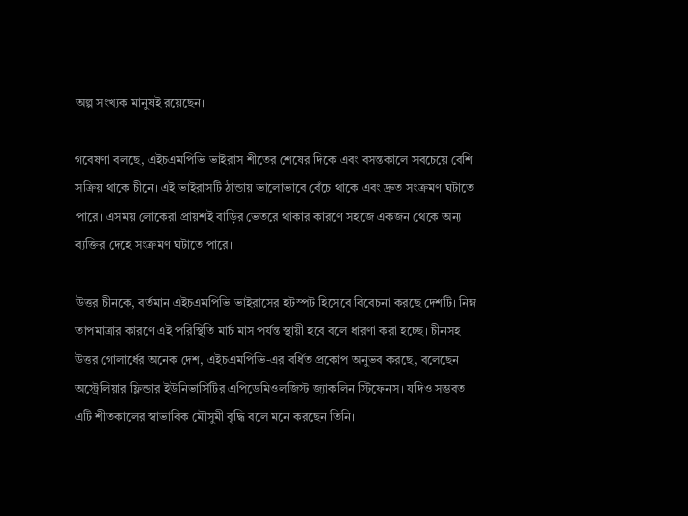অল্প সংখ্যক মানুষই রয়েছেন।

গবেষণা বলছে, এইচএমপিভি ভাইরাস শীতের শেষের দিকে এবং বসন্তকালে সবচেয়ে বেশি সক্রিয় থাকে চীনে। এই ভাইরাসটি ঠান্ডায় ভালোভাবে বেঁচে থাকে এবং দ্রুত সংক্রমণ ঘটাতে পারে। এসময় লোকেরা প্রায়শই বাড়ির ভেতরে থাকার কারণে সহজে একজন থেকে অন্য ব্যক্তির দেহে সংক্রমণ ঘটাতে পারে।

উত্তর চীনকে, বর্তমান এইচএমপিভি ভাইরাসের হটস্পট হিসেবে বিবেচনা করছে দেশটি। নিম্ন তাপমাত্রার কারণে এই পরিস্থিতি মার্চ মাস পর্যন্ত স্থায়ী হবে বলে ধারণা করা হচ্ছে। চীনসহ উত্তর গোলার্ধের অনেক দেশ, এইচএমপিভি-এর বর্ধিত প্রকোপ অনুভব করছে, বলেছেন অস্ট্রেলিয়ার ফ্লিন্ডার ইউনিভার্সিটির এপিডেমিওলজিস্ট জ্যাকলিন স্টিফেনস। যদিও সম্ভবত এটি শীতকালের স্বাভাবিক মৌসুমী বৃদ্ধি বলে মনে করছেন তিনি।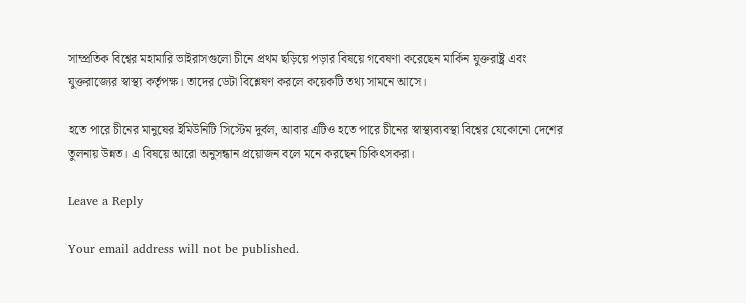সাম্প্রতিক বিশ্বের মহামারি ভাইরাসগুলো চীনে প্রথম ছড়িয়ে পড়ার বিষয়ে গবেষণা করেছেন মার্কিন যুক্তরাষ্ট্র এবং যুক্তরাজ্যের স্বাস্থ্য কর্তৃপক্ষ। তাদের ডেটা বিশ্লেষণ করলে কয়েকটি তথ্য সামনে আসে।

হতে পারে চীনের মানুষের ইমিউনিটি সিস্টেম দুর্বল, আবার এটিও হতে পারে চীনের স্বাস্থ্যব্যবস্থা বিশ্বের যেকোনো দেশের তুলনায় উন্নত। এ বিষয়ে আরো অনুসন্ধান প্রয়োজন বলে মনে করছেন চিকিৎসকরা।

Leave a Reply

Your email address will not be published.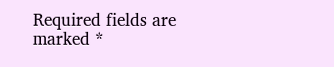Required fields are marked *